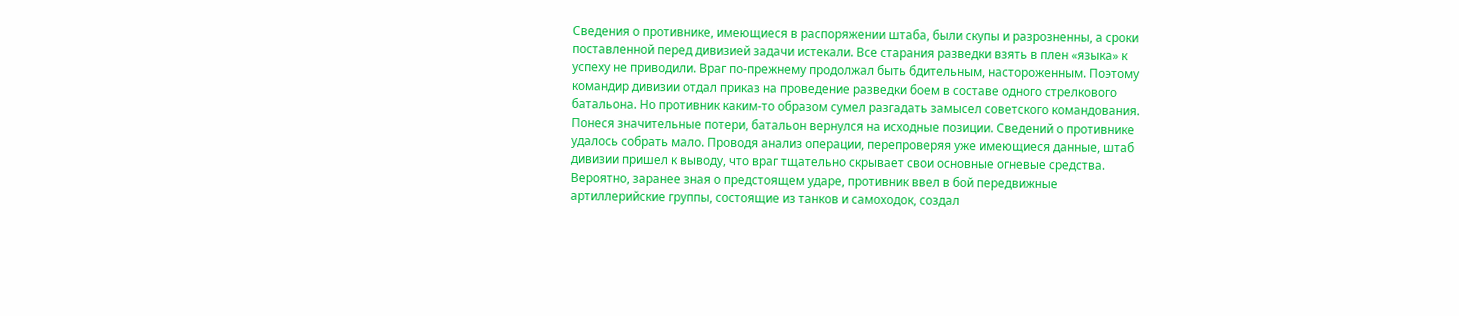Сведения о противнике, имеющиеся в распоряжении штаба, были скупы и разрозненны, а сроки поставленной перед дивизией задачи истекали. Все старания разведки взять в плен «языка» к успеху не приводили. Враг по-прежнему продолжал быть бдительным, настороженным. Поэтому командир дивизии отдал приказ на проведение разведки боем в составе одного стрелкового батальона. Но противник каким-то образом сумел разгадать замысел советского командования. Понеся значительные потери, батальон вернулся на исходные позиции. Сведений о противнике удалось собрать мало. Проводя анализ операции, перепроверяя уже имеющиеся данные, штаб дивизии пришел к выводу, что враг тщательно скрывает свои основные огневые средства. Вероятно, заранее зная о предстоящем ударе, противник ввел в бой передвижные артиллерийские группы, состоящие из танков и самоходок, создал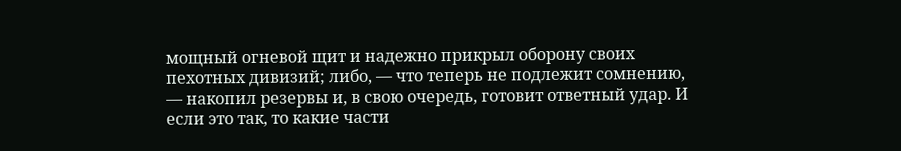мощный огневой щит и надежно прикрыл оборону своих пехотных дивизий; либо, — что теперь не подлежит сомнению, — накопил резервы и, в свою очередь, готовит ответный удар. И если это так, то какие части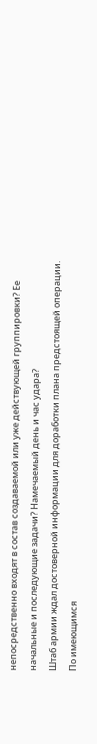непосредственно входят в состав создаваемой или уже действующей группировки? Ее начальные и последующие задачи? Намечаемый день и час удара?
Штаб армии ждал достоверной информации для доработки плана предстоящей операции.
По имеющимся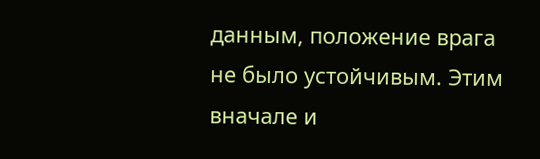данным, положение врага не было устойчивым. Этим вначале и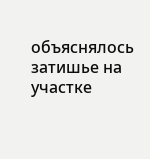объяснялось затишье на участке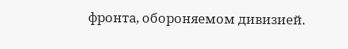фронта, обороняемом дивизией.